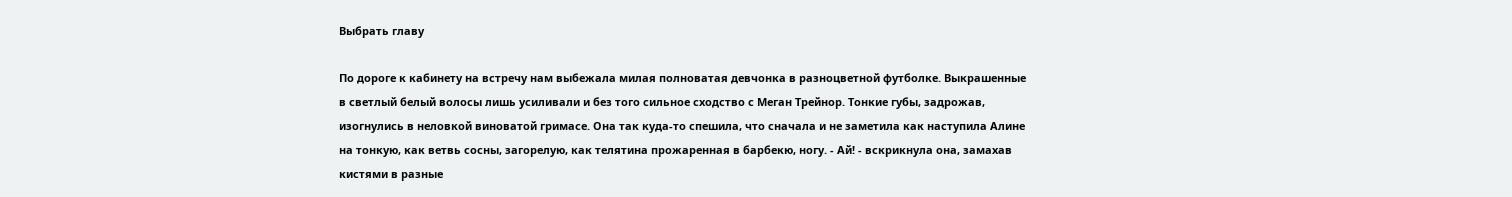Выбрать главу

По дороге к кабинету на встречу нам выбежала милая полноватая девчонка в разноцветной футболке. Выкрашенные в светлый белый волосы лишь усиливали и без того сильное сходство с Меган Трейнор. Тонкие губы, задрожав, изогнулись в неловкой виноватой гримасе. Она так куда-то спешила, что сначала и не заметила как наступила Алине на тонкую, как ветвь сосны, загорелую, как телятина прожаренная в барбекю, ногу. - Ай! - вскрикнула она, замахав кистями в разные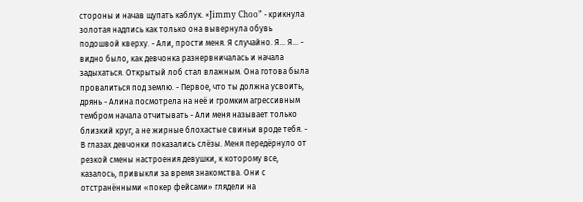стороны и начав щупать каблук. «Jimmy Choo” - крикнула золотая надпись как только она вывернула обувь подошвой кверху. - Али, прости меня. Я случайно. Я... Я... - видно было, как девчонка разнервничалась и начала задыхаться. Открытый лоб стал влажным. Она готова была провалиться под землю. - Первое, что ты должна усвоить, дрянь - Алина посмотрела на неё и громким агрессивным тембром начала отчитывать - Али меня называет только близкий круг, а не жирные блохастые свиньи вроде тебя. - В глазах девчонки показались слёзы. Меня передёрнуло от резкой смены настроения девушки, к которому все, казалось, привыкли за время знакомства. Они с отстранёнными «покер фейсами» глядели на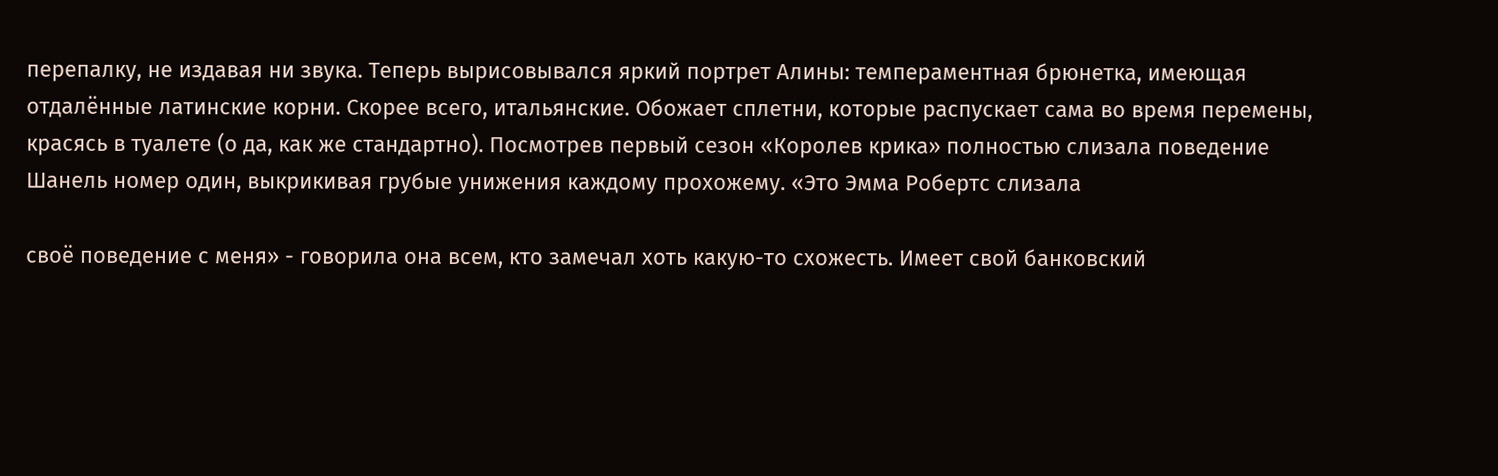перепалку, не издавая ни звука. Теперь вырисовывался яркий портрет Алины: темпераментная брюнетка, имеющая отдалённые латинские корни. Скорее всего, итальянские. Обожает сплетни, которые распускает сама во время перемены, красясь в туалете (о да, как же стандартно). Посмотрев первый сезон «Королев крика» полностью слизала поведение Шанель номер один, выкрикивая грубые унижения каждому прохожему. «Это Эмма Робертс слизала

своё поведение с меня» - говорила она всем, кто замечал хоть какую-то схожесть. Имеет свой банковский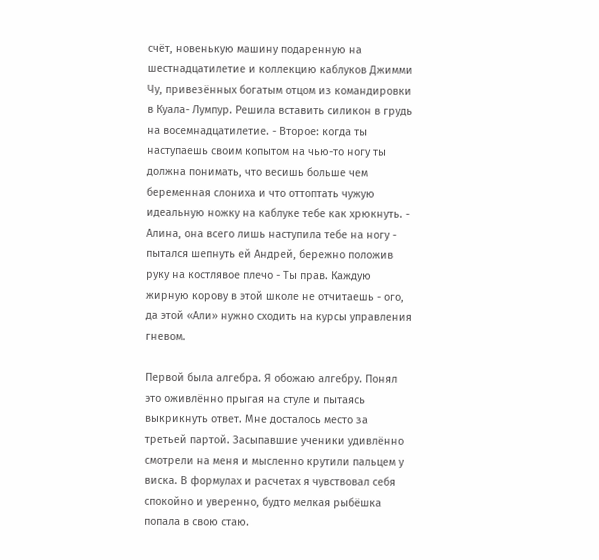счёт, новенькую машину подаренную на шестнадцатилетие и коллекцию каблуков Джимми Чу, привезённых богатым отцом из командировки в Куала- Лумпур. Решила вставить силикон в грудь на восемнадцатилетие. - Второе: когда ты наступаешь своим копытом на чью-то ногу ты должна понимать, что весишь больше чем беременная слониха и что оттоптать чужую идеальную ножку на каблуке тебе как хрюкнуть. - Алина, она всего лишь наступила тебе на ногу - пытался шепнуть ей Андрей, бережно положив руку на костлявое плечо - Ты прав. Каждую жирную корову в этой школе не отчитаешь - ого, да этой «Али» нужно сходить на курсы управления гневом.

Первой была алгебра. Я обожаю алгебру. Понял это оживлённо прыгая на стуле и пытаясь выкрикнуть ответ. Мне досталось место за третьей партой. Засыпавшие ученики удивлённо смотрели на меня и мысленно крутили пальцем у виска. В формулах и расчетах я чувствовал себя спокойно и уверенно, будто мелкая рыбёшка попала в свою стаю.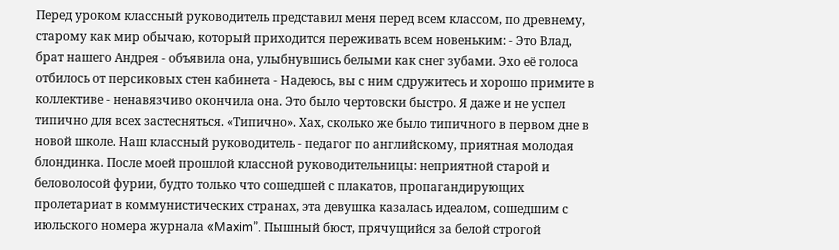Перед уроком классный руководитель представил меня перед всем классом, по древнему, старому как мир обычаю, который приходится переживать всем новеньким: - Это Влад, брат нашего Андрея - объявила она, улыбнувшись белыми как снег зубами. Эхо её голоса отбилось от персиковых стен кабинета - Надеюсь, вы с ним сдружитесь и хорошо примите в коллективе - ненавязчиво окончила она. Это было чертовски быстро. Я даже и не успел типично для всех застесняться. «Типично». Хах, сколько же было типичного в первом дне в новой школе. Наш классный руководитель - педагог по английскому, приятная молодая блондинка. После моей прошлой классной руководительницы: неприятной старой и беловолосой фурии, будто только что сошедшей с плакатов, пропагандирующих пролетариат в коммунистических странах, эта девушка казалась идеалом, сошедшим с июльского номера журнала «Maxim”. Пышный бюст, прячущийся за белой строгой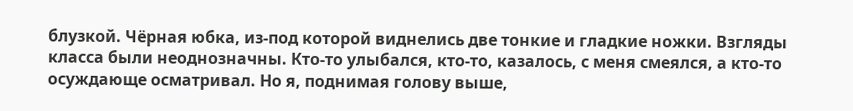блузкой. Чёрная юбка, из-под которой виднелись две тонкие и гладкие ножки. Взгляды класса были неоднозначны. Кто-то улыбался, кто-то, казалось, с меня смеялся, а кто-то осуждающе осматривал. Но я, поднимая голову выше,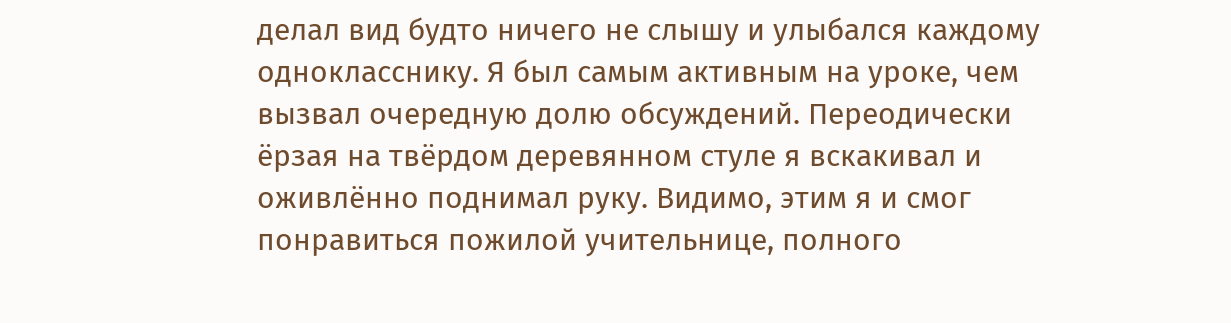делал вид будто ничего не слышу и улыбался каждому однокласснику. Я был самым активным на уроке, чем вызвал очередную долю обсуждений. Переодически ёрзая на твёрдом деревянном стуле я вскакивал и оживлённо поднимал руку. Видимо, этим я и смог понравиться пожилой учительнице, полного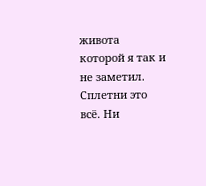живота которой я так и не заметил. Сплетни это всё. Ни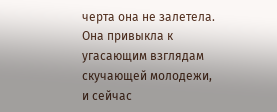черта она не залетела. Она привыкла к угасающим взглядам скучающей молодежи, и сейчас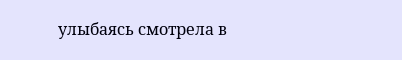улыбаясь смотрела в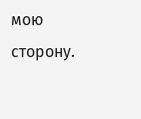мою сторону.